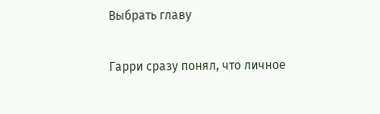Выбрать главу

Гарри сразу понял, что личное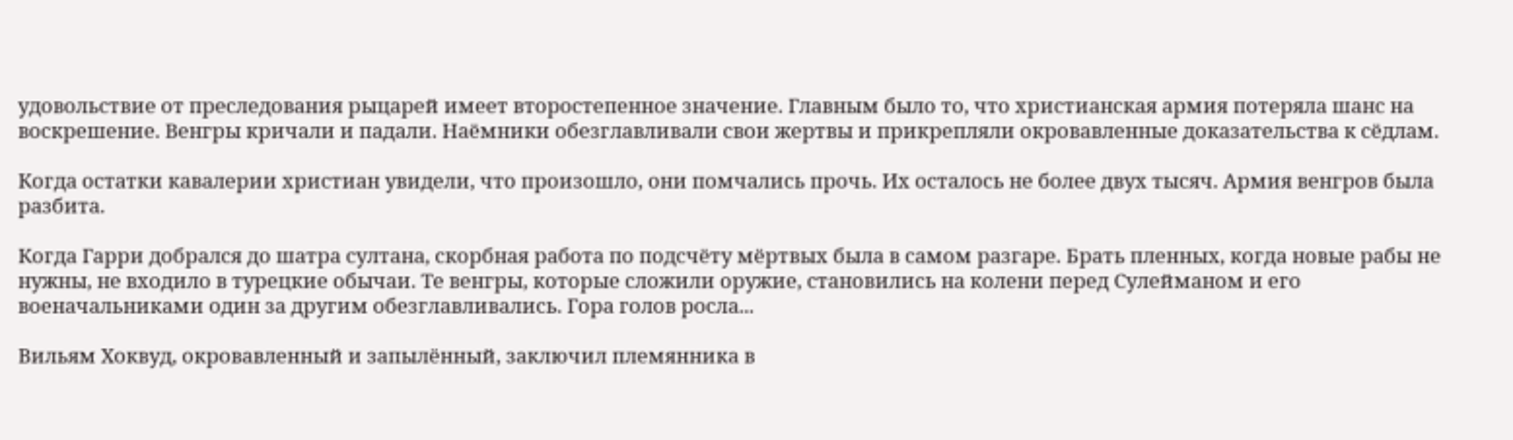удовольствие от преследования рыцарей имеет второстепенное значение. Главным было то, что христианская армия потеряла шанс на воскрешение. Венгры кричали и падали. Наёмники обезглавливали свои жертвы и прикрепляли окровавленные доказательства к сёдлам.

Когда остатки кавалерии христиан увидели, что произошло, они помчались прочь. Их осталось не более двух тысяч. Армия венгров была разбита.

Когда Гарри добрался до шатра султана, скорбная работа по подсчёту мёртвых была в самом разгаре. Брать пленных, когда новые рабы не нужны, не входило в турецкие обычаи. Те венгры, которые сложили оружие, становились на колени перед Сулейманом и его военачальниками один за другим обезглавливались. Гора голов росла...

Вильям Хоквуд, окровавленный и запылённый, заключил племянника в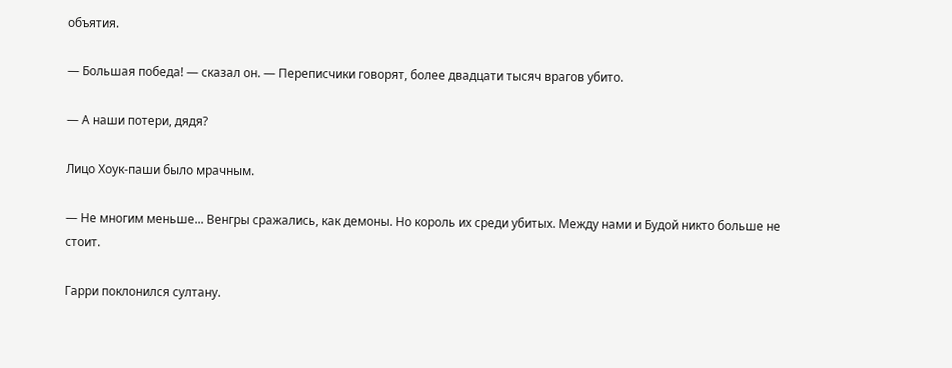объятия.

— Большая победа! — сказал он. — Переписчики говорят, более двадцати тысяч врагов убито.

— А наши потери, дядя?

Лицо Хоук-паши было мрачным.

— Не многим меньше... Венгры сражались, как демоны. Но король их среди убитых. Между нами и Будой никто больше не стоит.

Гарри поклонился султану.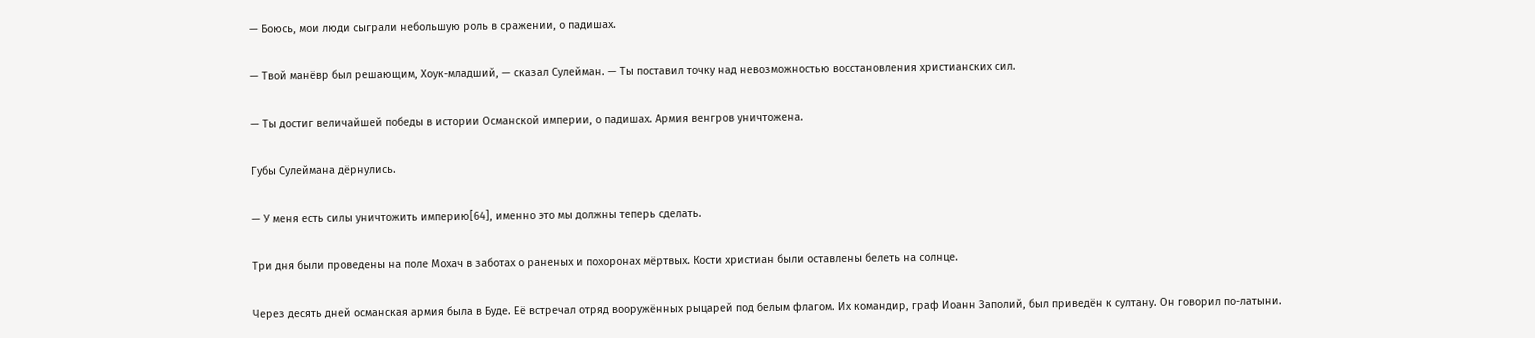— Боюсь, мои люди сыграли небольшую роль в сражении, о падишах.

— Твой манёвр был решающим, Хоук-младший, — сказал Сулейман. — Ты поставил точку над невозможностью восстановления христианских сил.

— Ты достиг величайшей победы в истории Османской империи, о падишах. Армия венгров уничтожена.

Губы Сулеймана дёрнулись.

— У меня есть силы уничтожить империю[64], именно это мы должны теперь сделать.

Три дня были проведены на поле Мохач в заботах о раненых и похоронах мёртвых. Кости христиан были оставлены белеть на солнце.

Через десять дней османская армия была в Буде. Её встречал отряд вооружённых рыцарей под белым флагом. Их командир, граф Иоанн Заполий, был приведён к султану. Он говорил по-латыни.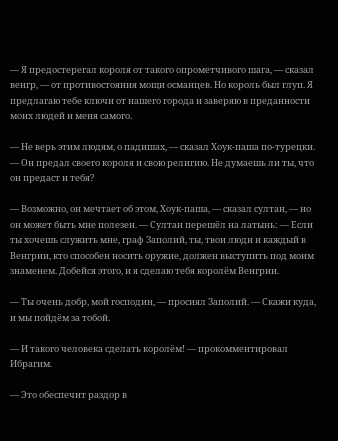— Я предостерегал короля от такого опрометчивого шага, — сказал венгр, — от противостояния мощи османцев. Но король был глуп. Я предлагаю тебе ключи от нашего города и заверяю в преданности моих людей и меня самого.

— Не верь этим людям, о падишах, — сказал Хоук-паша по-турецки. — Он предал своего короля и свою религию. Не думаешь ли ты, что он предаст и тебя?

— Возможно, он мечтает об этом, Хоук-паша, — сказал султан, — но он может быть мне полезен. — Султан перешёл на латынь: — Если ты хочешь служить мне, граф Заполий, ты, твои люди и каждый в Венгрии, кто способен носить оружие, должен выступить под моим знаменем. Добейся этого, и я сделаю тебя королём Венгрии.

— Ты очень добр, мой господин, — просиял Заполий. — Скажи куда, и мы пойдём за тобой.

— И такого человека сделать королём! — прокомментировал Ибрагим.

— Это обеспечит раздор в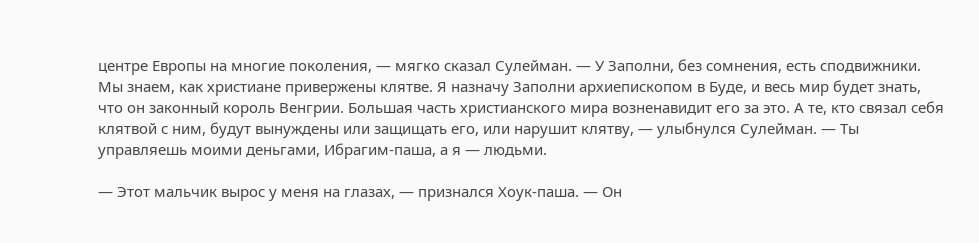центре Европы на многие поколения, — мягко сказал Сулейман. — У Заполни, без сомнения, есть сподвижники. Мы знаем, как христиане привержены клятве. Я назначу Заполни архиепископом в Буде, и весь мир будет знать, что он законный король Венгрии. Большая часть христианского мира возненавидит его за это. А те, кто связал себя клятвой с ним, будут вынуждены или защищать его, или нарушит клятву, — улыбнулся Сулейман. — Ты управляешь моими деньгами, Ибрагим-паша, а я — людьми.

— Этот мальчик вырос у меня на глазах, — признался Хоук-паша. — Он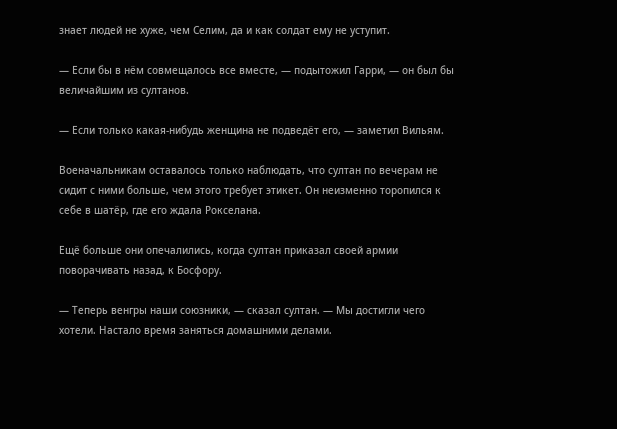знает людей не хуже, чем Селим, да и как солдат ему не уступит.

— Если бы в нём совмещалось все вместе, — подытожил Гарри, — он был бы величайшим из султанов.

— Если только какая-нибудь женщина не подведёт его, — заметил Вильям.

Военачальникам оставалось только наблюдать, что султан по вечерам не сидит с ними больше, чем этого требует этикет. Он неизменно торопился к себе в шатёр, где его ждала Рокселана.

Ещё больше они опечалились, когда султан приказал своей армии поворачивать назад, к Босфору.

— Теперь венгры наши союзники, — сказал султан. — Мы достигли чего хотели. Настало время заняться домашними делами.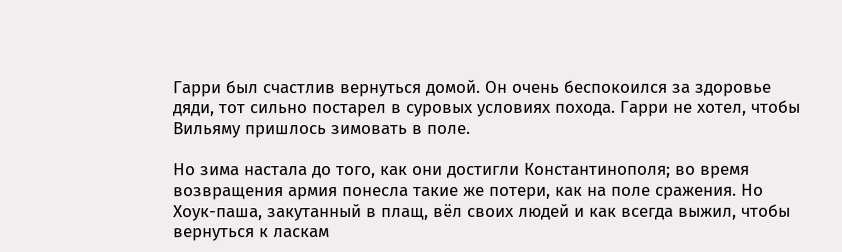Гарри был счастлив вернуться домой. Он очень беспокоился за здоровье дяди, тот сильно постарел в суровых условиях похода. Гарри не хотел, чтобы Вильяму пришлось зимовать в поле.

Но зима настала до того, как они достигли Константинополя; во время возвращения армия понесла такие же потери, как на поле сражения. Но Хоук-паша, закутанный в плащ, вёл своих людей и как всегда выжил, чтобы вернуться к ласкам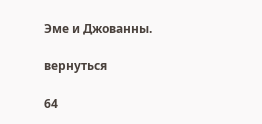Эме и Джованны.

вернуться

64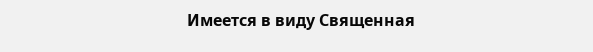Имеется в виду Священная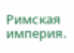Римская империя.